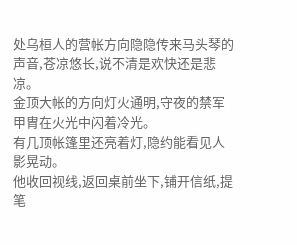处乌桓人的营帐方向隐隐传来马头琴的声音,苍凉悠长,说不清是欢快还是悲凉。
金顶大帐的方向灯火通明,守夜的禁军甲胄在火光中闪着冷光。
有几顶帐篷里还亮着灯,隐约能看见人影晃动。
他收回视线,返回桌前坐下,铺开信纸,提笔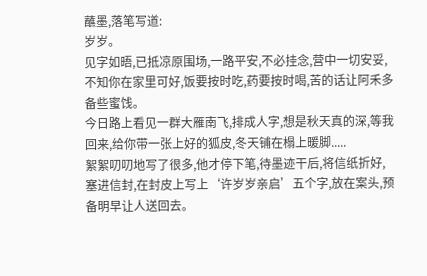蘸墨,落笔写道:
岁岁。
见字如晤,已抵凉原围场,一路平安,不必挂念,营中一切安妥,不知你在家里可好,饭要按时吃,药要按时喝,苦的话让阿禾多备些蜜饯。
今日路上看见一群大雁南飞,排成人字,想是秋天真的深,等我回来,给你带一张上好的狐皮,冬天铺在榻上暖脚.....
絮絮叨叨地写了很多,他才停下笔,待墨迹干后,将信纸折好,塞进信封,在封皮上写上‘许岁岁亲启’五个字,放在案头,预备明早让人送回去。